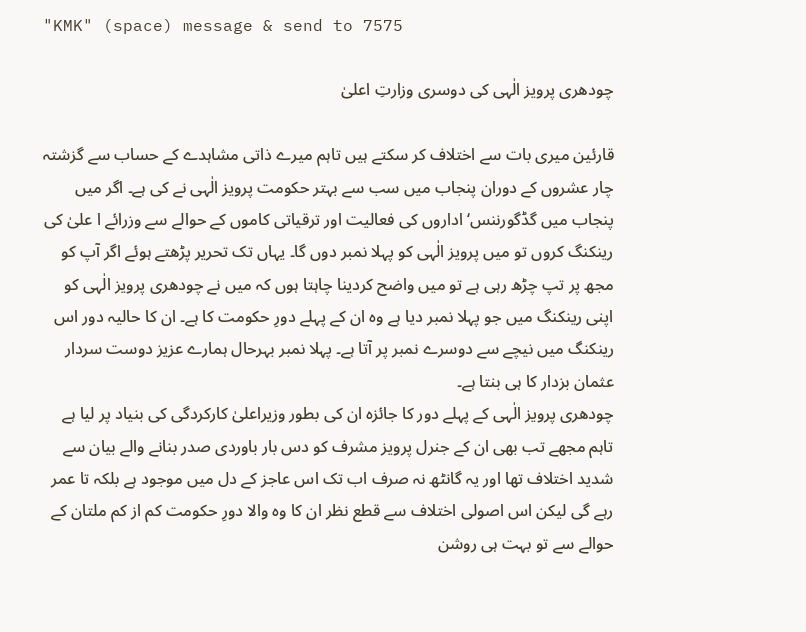"KMK" (space) message & send to 7575

چودھری پرویز الٰہی کی دوسری وزارتِ اعلیٰ

قارئین میری بات سے اختلاف کر سکتے ہیں تاہم میرے ذاتی مشاہدے کے حساب سے گزشتہ چار عشروں کے دوران پنجاب میں سب سے بہتر حکومت پرویز الٰہی نے کی ہے۔ اگر میں پنجاب میں گڈگورننس‘ اداروں کی فعالیت اور ترقیاتی کاموں کے حوالے سے وزرائے ا علیٰ کی رینکنگ کروں تو میں پرویز الٰہی کو پہلا نمبر دوں گا۔ یہاں تک تحریر پڑھتے ہوئے اگر آپ کو مجھ پر تپ چڑھ رہی ہے تو میں واضح کردینا چاہتا ہوں کہ میں نے چودھری پرویز الٰہی کو اپنی رینکنگ میں جو پہلا نمبر دیا ہے وہ ان کے پہلے دورِ حکومت کا ہے۔ ان کا حالیہ دور اس رینکنگ میں نیچے سے دوسرے نمبر پر آتا ہے۔ پہلا نمبر بہرحال ہمارے عزیز دوست سردار عثمان بزدار کا ہی بنتا ہے۔
چودھری پرویز الٰہی کے پہلے دور کا جائزہ ان کی بطور وزیراعلیٰ کارکردگی کی بنیاد پر لیا ہے تاہم مجھے تب بھی ان کے جنرل پرویز مشرف کو دس بار باوردی صدر بنانے والے بیان سے شدید اختلاف تھا اور یہ گانٹھ نہ صرف اب تک اس عاجز کے دل میں موجود ہے بلکہ تا عمر رہے گی لیکن اس اصولی اختلاف سے قطع نظر ان کا وہ والا دورِ حکومت کم از کم ملتان کے حوالے سے تو بہت ہی روشن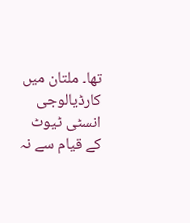تھا۔ ملتان میں کارڈیالوجی انسٹی ٹیوٹ کے قیام سے نہ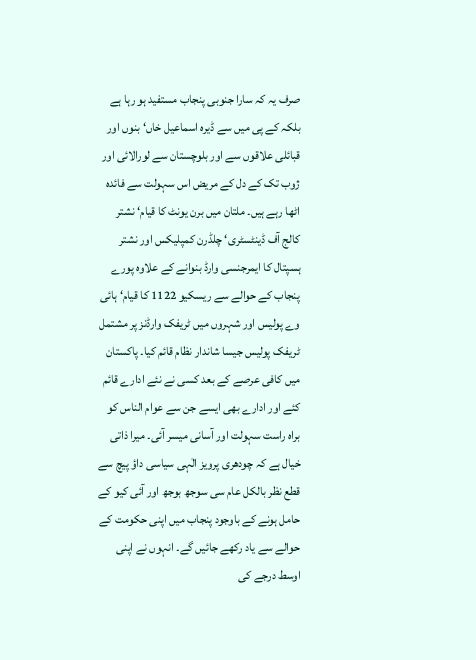صرف یہ کہ سارا جنوبی پنجاب مستفید ہو رہا ہے بلکہ کے پی میں سے ڈیرہ اسماعیل خاں‘ بنوں اور قبائلی علاقوں سے اور بلوچستان سے لورالائی اور ژوب تک کے دل کے مریض اس سہولت سے فائدہ اٹھا رہے ہیں۔ ملتان میں برن یونٹ کا قیام‘ نشتر کالج آف ڈینٹسٹری‘ چلڈرن کمپلیکس اور نشتر ہسپتال کا ایمرجنسی وارڈ بنوانے کے علاوہ پورے پنجاب کے حوالے سے ریسکیو 1122 کا قیام‘ ہائی وے پولیس اور شہروں میں ٹریفک وارڈنز پر مشتمل ٹریفک پولیس جیسا شاندار نظام قائم کیا۔ پاکستان میں کافی عرصے کے بعد کسی نے نئے ادارے قائم کئے اور ادارے بھی ایسے جن سے عوام الناس کو براہ راست سہولت اور آسانی میسر آئی۔ میرا ذاتی خیال ہے کہ چودھری پرویز الٰہی سیاسی داؤ پیچ سے قطع نظر بالکل عام سی سوجھ بوجھ اور آئی کیو کے حامل ہونے کے باوجود پنجاب میں اپنی حکومت کے حوالے سے یاد رکھے جائیں گے۔ انہوں نے اپنی اوسط درجے کی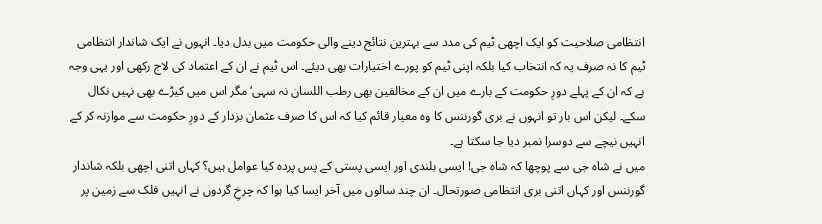انتظامی صلاحیت کو ایک اچھی ٹیم کی مدد سے بہترین نتائج دینے والی حکومت میں بدل دیا۔ انہوں نے ایک شاندار انتظامی ٹیم کا نہ صرف یہ کہ انتخاب کیا بلکہ اپنی ٹیم کو پورے اختیارات بھی دیئے۔ اس ٹیم نے ان کے اعتماد کی لاج رکھی اور یہی وجہ ہے کہ ان کے پہلے دورِ حکومت کے بارے میں ان کے مخالفین بھی رطب اللسان نہ سہی‘ مگر اس میں کیڑے بھی نہیں نکال سکے۔ لیکن اس بار تو انہوں نے بری گورننس کا وہ معیار قائم کیا کہ اس کا صرف عثمان بزدار کے دورِ حکومت سے موازنہ کر کے انہیں نیچے سے دوسرا نمبر دیا جا سکتا ہے۔
میں نے شاہ جی سے پوچھا کہ شاہ جی! ایسی بلندی اور ایسی پستی کے پس پردہ کیا عوامل ہیں؟ کہاں اتنی اچھی بلکہ شاندار گورننس اور کہاں اتنی بری انتظامی صورتحال۔ ان چند سالوں میں آخر ایسا کیا ہوا کہ چرخِ گردوں نے انہیں فلک سے زمین پر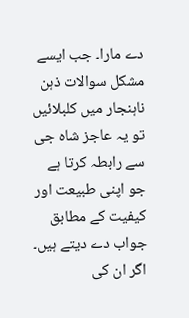دے مارا۔ جب ایسے مشکل سوالات ذہن ناہنجار میں کلبلائیں تو یہ عاجز شاہ جی سے رابطہ کرتا ہے جو اپنی طبیعت اور کیفیت کے مطابق جواب دے دیتے ہیں۔ اگر ان کی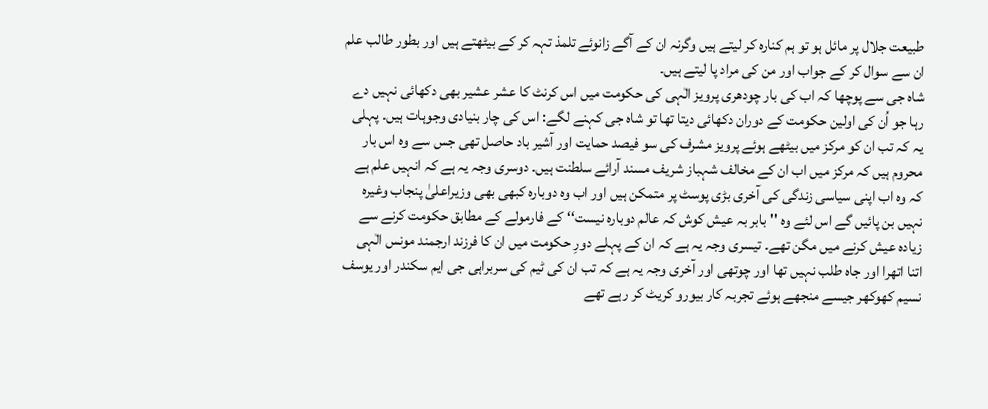طبیعت جلال پر مائل ہو تو ہم کنارہ کر لیتے ہیں وگرنہ ان کے آگے زانوئے تلمذ تہہ کر کے بیٹھتے ہیں اور بطور طالب علم ان سے سوال کر کے جواب اور من کی مراد پا لیتے ہیں۔
شاہ جی سے پوچھا کہ اب کی بار چودھری پرویز الٰہی کی حکومت میں اس کرنٹ کا عشر عشیر بھی دکھائی نہیں دے رہا جو اُن کی اولین حکومت کے دوران دکھائی دیتا تھا تو شاہ جی کہنے لگے: اس کی چار بنیادی وجوہات ہیں۔ پہلی یہ کہ تب ان کو مرکز میں بیٹھے ہوئے پرویز مشرف کی سو فیصد حمایت اور آشیر باد حاصل تھی جس سے وہ اس بار محروم ہیں کہ مرکز میں اب ان کے مخالف شہباز شریف مسند آرائے سلطنت ہیں۔ دوسری وجہ یہ ہے کہ انہیں علم ہے کہ وہ اب اپنی سیاسی زندگی کی آخری بڑی پوسٹ پر متمکن ہیں اور اب وہ دوبارہ کبھی بھی وزیراعلیٰ پنجاب وغیرہ نہیں بن پائیں گے اس لئے وہ ''بابر بہ عیش کوش کہ عالم دوبارہ نیست‘‘ کے فارمولے کے مطابق حکومت کرنے سے زیادہ عیش کرنے میں مگن تھے۔ تیسری وجہ یہ ہے کہ ان کے پہلے دورِ حکومت میں ان کا فرزند ارجمند مونس الٰہی اتنا اتھرا اور جاہ طلب نہیں تھا اور چوتھی اور آخری وجہ یہ ہے کہ تب ان کی ٹیم کی سربراہی جی ایم سکندر اور یوسف نسیم کھوکھر جیسے منجھے ہوئے تجربہ کار بیورو کریٹ کر رہے تھے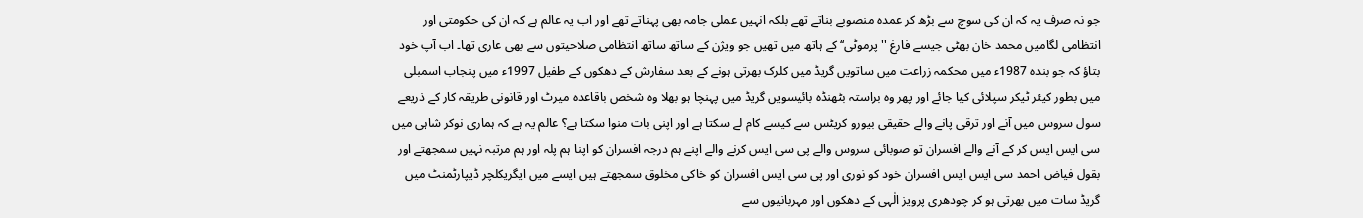جو نہ صرف یہ کہ ان کی سوچ سے بڑھ کر عمدہ منصوبے بناتے تھے بلکہ انہیں عملی جامہ بھی پہناتے تھے اور اب یہ عالم ہے کہ ان کی حکومتی اور انتظامی لگامیں محمد خان بھٹی جیسے فارغ ''پرموٹی‘‘ کے ہاتھ میں تھیں جو ویژن کے ساتھ ساتھ انتظامی صلاحیتوں سے بھی عاری تھا۔ اب آپ خود بتاؤ کہ جو بندہ 1987ء میں محکمہ زراعت میں ساتویں گریڈ میں کلرک بھرتی ہونے کے بعد سفارش کے دھکوں کے طفیل 1997ء میں پنجاب اسمبلی میں بطور کیئر ٹیکر سپلائی کیا جائے اور پھر وہ براستہ بٹھنڈہ بائیسویں گریڈ میں پہنچا ہو بھلا وہ شخص باقاعدہ میرٹ اور قانونی طریقہ کار کے ذریعے سول سروس میں آنے اور ترقی پانے والے حقیقی بیورو کریٹس سے کیسے کام لے سکتا ہے اور اپنی بات منوا سکتا ہے؟ عالم یہ ہے کہ ہماری نوکر شاہی میں سی ایس ایس کر کے آنے والے افسران تو صوبائی سروس والے پی سی ایس کرنے والے اپنے ہم درجہ افسران کو اپنا ہم پلہ اور ہم مرتبہ نہیں سمجھتے اور بقول فیاض احمد سی ایس ایس افسران خود کو نوری اور پی سی ایس افسران کو خاکی مخلوق سمجھتے ہیں ایسے میں ایگریکلچر ڈیپارٹمنٹ میں گریڈ سات میں بھرتی ہو کر چودھری پرویز الٰہی کے دھکوں اور مہربانیوں سے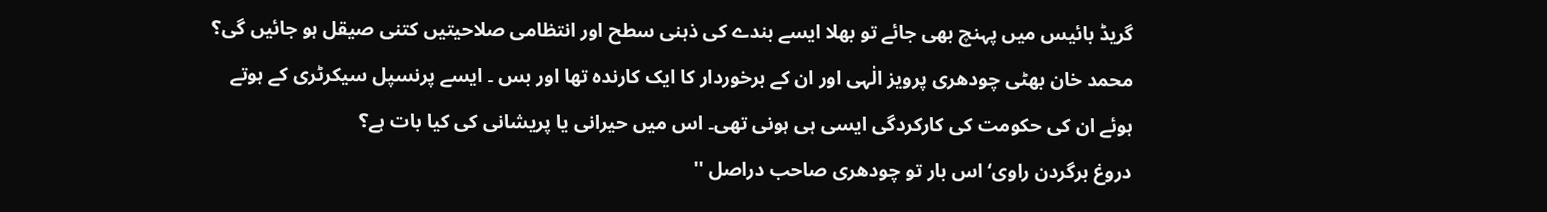گریڈ بائیس میں پہنچ بھی جائے تو بھلا ایسے بندے کی ذہنی سطح اور انتظامی صلاحیتیں کتنی صیقل ہو جائیں گی؟ محمد خان بھٹی چودھری پرویز الٰہی اور ان کے برخوردار کا ایک کارندہ تھا اور بس ۔ ایسے پرنسپل سیکرٹری کے ہوتے ہوئے ان کی حکومت کی کارکردگی ایسی ہی ہونی تھی۔ اس میں حیرانی یا پریشانی کی کیا بات ہے؟
دروغ برگردن راوی‘ اس بار تو چودھری صاحب دراصل ''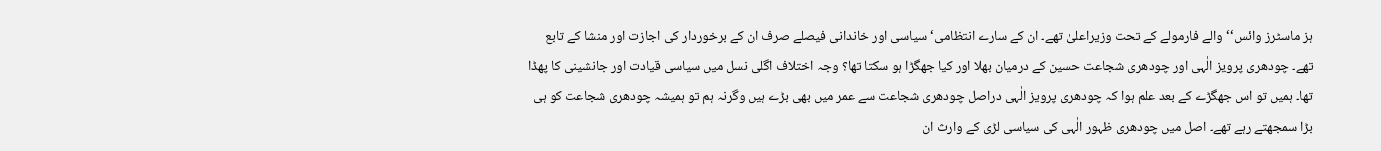ہز ماسٹرز وائس‘‘ والے فارمولے کے تحت وزیراعلیٰ تھے۔ ان کے سارے انتظامی‘ سیاسی اور خاندانی فیصلے صرف ان کے برخوردار کی اجازت اور منشا کے تابع تھے۔ چودھری پرویز الٰہی اور چودھری شجاعت حسین کے درمیان بھلا اور کیا جھگڑا ہو سکتا تھا؟ وجہ اختلاف اگلی نسل میں سیاسی قیادت اور جانشینی کا پھڈا تھا۔ ہمیں تو اس جھگڑے کے بعد علم ہوا کہ چودھری پرویز الٰہی دراصل چودھری شجاعت سے عمر میں بھی بڑے ہیں وگرنہ ہم تو ہمیشہ چودھری شجاعت کو ہی بڑا سمجھتے رہے تھے۔ اصل میں چودھری ظہور الٰہی کی سیاسی لڑی کے وارث ان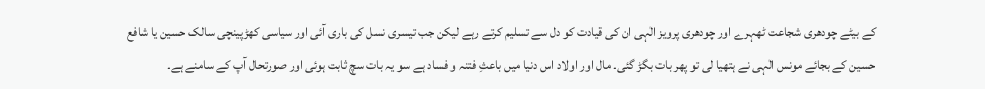کے بیٹے چودھری شجاعت ٹھہرے اور چودھری پرویز الٰہی ان کی قیادت کو دل سے تسلیم کرتے رہے لیکن جب تیسری نسل کی باری آئی اور سیاسی کھڑپینچی سالک حسین یا شافع حسین کے بجائے مونس الٰہی نے ہتھیا لی تو پھر بات بگڑ گئی۔ مال اور اولاد اس دنیا میں باعثِ فتنہ و فساد ہے سو یہ بات سچ ثابت ہوئی اور صورتحال آپ کے سامنے ہے۔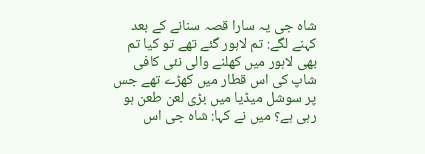شاہ جی یہ سارا قصہ سنانے کے بعد کہنے لگے: تم لاہور گئے تھے تو کیا تم بھی لاہور میں کھلنے والی نئی کافی شاپ کی اس قطار میں کھڑے تھے جس پر سوشل میڈیا میں بڑی لعن طعن ہو رہی ہے؟ میں نے کہا: شاہ جی اس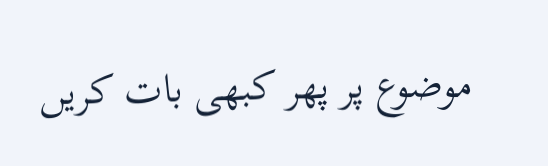موضوع پر پھر کبھی بات کریں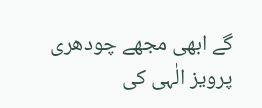گے ابھی مجھے چودھری پرویز الٰہی کی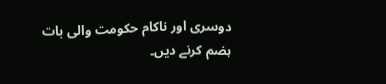دوسری اور ناکام حکومت والی بات ہضم کرنے دیں۔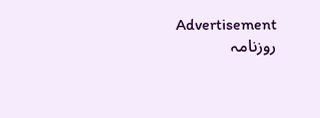Advertisement
روزنامہ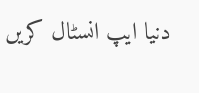دنیا ایپ انسٹال کریں